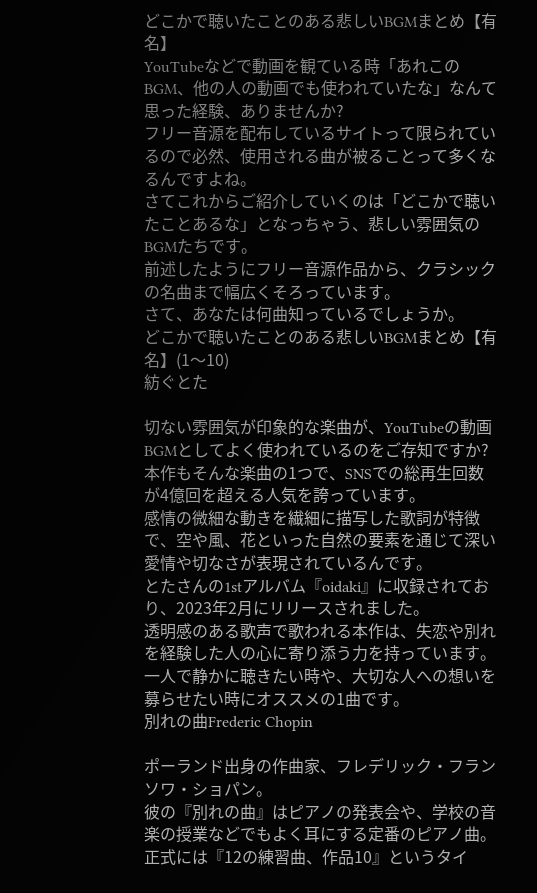どこかで聴いたことのある悲しいBGMまとめ【有名】
YouTubeなどで動画を観ている時「あれこのBGM、他の人の動画でも使われていたな」なんて思った経験、ありませんか?
フリー音源を配布しているサイトって限られているので必然、使用される曲が被ることって多くなるんですよね。
さてこれからご紹介していくのは「どこかで聴いたことあるな」となっちゃう、悲しい雰囲気のBGMたちです。
前述したようにフリー音源作品から、クラシックの名曲まで幅広くそろっています。
さて、あなたは何曲知っているでしょうか。
どこかで聴いたことのある悲しいBGMまとめ【有名】(1〜10)
紡ぐとた

切ない雰囲気が印象的な楽曲が、YouTubeの動画BGMとしてよく使われているのをご存知ですか?
本作もそんな楽曲の1つで、SNSでの総再生回数が4億回を超える人気を誇っています。
感情の微細な動きを繊細に描写した歌詞が特徴で、空や風、花といった自然の要素を通じて深い愛情や切なさが表現されているんです。
とたさんの1stアルバム『oidaki』に収録されており、2023年2月にリリースされました。
透明感のある歌声で歌われる本作は、失恋や別れを経験した人の心に寄り添う力を持っています。
一人で静かに聴きたい時や、大切な人への想いを募らせたい時にオススメの1曲です。
別れの曲Frederic Chopin

ポーランド出身の作曲家、フレデリック・フランソワ・ショパン。
彼の『別れの曲』はピアノの発表会や、学校の音楽の授業などでもよく耳にする定番のピアノ曲。
正式には『12の練習曲、作品10』というタイ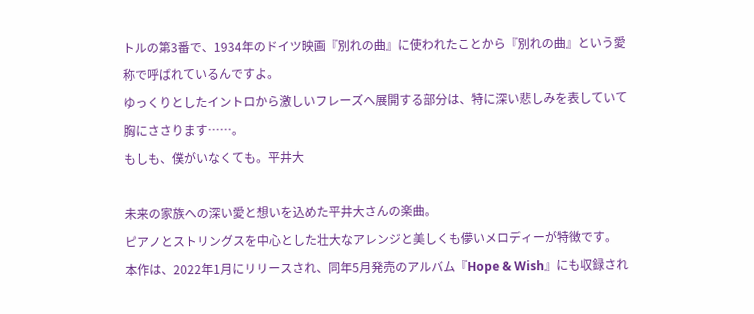トルの第3番で、1934年のドイツ映画『別れの曲』に使われたことから『別れの曲』という愛称で呼ばれているんですよ。
ゆっくりとしたイントロから激しいフレーズへ展開する部分は、特に深い悲しみを表していて胸にささります……。
もしも、僕がいなくても。平井大

未来の家族への深い愛と想いを込めた平井大さんの楽曲。
ピアノとストリングスを中心とした壮大なアレンジと美しくも儚いメロディーが特徴です。
本作は、2022年1月にリリースされ、同年5月発売のアルバム『Hope & Wish』にも収録され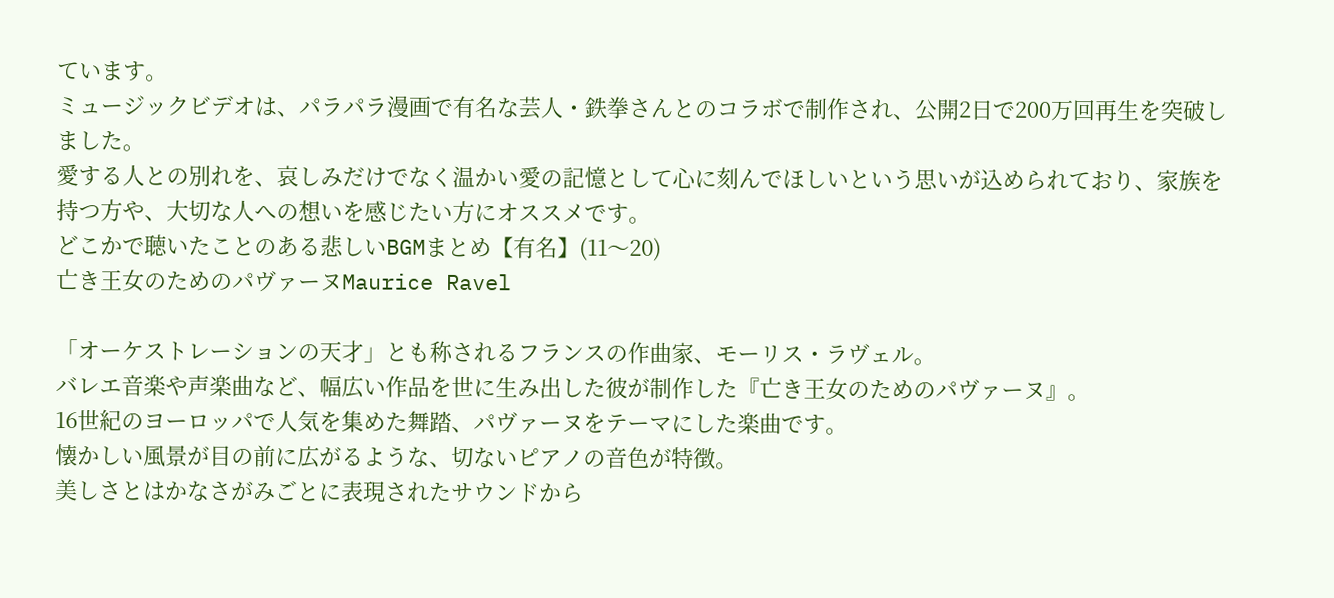ています。
ミュージックビデオは、パラパラ漫画で有名な芸人・鉄拳さんとのコラボで制作され、公開2日で200万回再生を突破しました。
愛する人との別れを、哀しみだけでなく温かい愛の記憶として心に刻んでほしいという思いが込められており、家族を持つ方や、大切な人への想いを感じたい方にオススメです。
どこかで聴いたことのある悲しいBGMまとめ【有名】(11〜20)
亡き王女のためのパヴァーヌMaurice Ravel

「オーケストレーションの天才」とも称されるフランスの作曲家、モーリス・ラヴェル。
バレエ音楽や声楽曲など、幅広い作品を世に生み出した彼が制作した『亡き王女のためのパヴァーヌ』。
16世紀のヨーロッパで人気を集めた舞踏、パヴァーヌをテーマにした楽曲です。
懐かしい風景が目の前に広がるような、切ないピアノの音色が特徴。
美しさとはかなさがみごとに表現されたサウンドから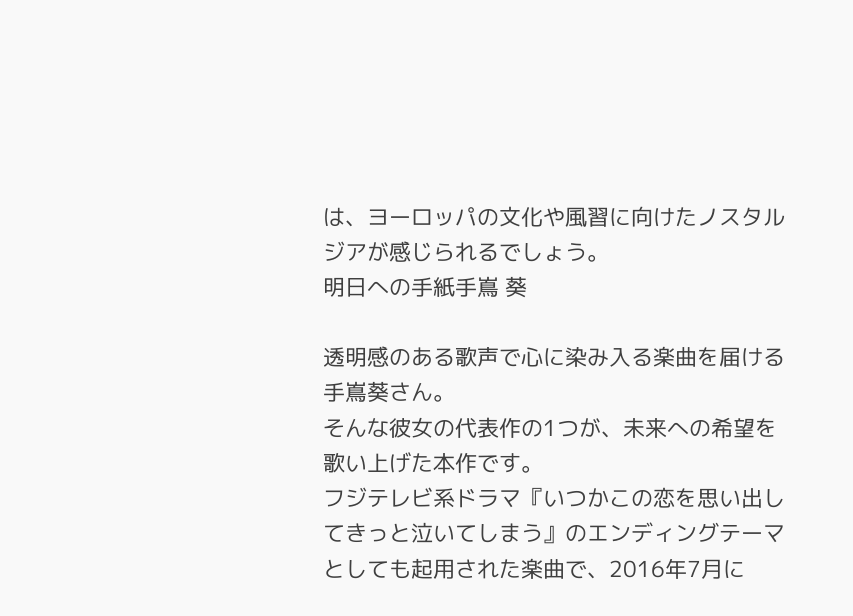は、ヨーロッパの文化や風習に向けたノスタルジアが感じられるでしょう。
明日への手紙手嶌 葵

透明感のある歌声で心に染み入る楽曲を届ける手嶌葵さん。
そんな彼女の代表作の1つが、未来への希望を歌い上げた本作です。
フジテレビ系ドラマ『いつかこの恋を思い出してきっと泣いてしまう』のエンディングテーマとしても起用された楽曲で、2016年7月に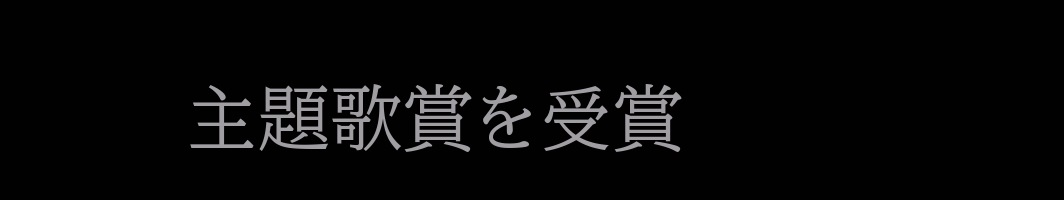主題歌賞を受賞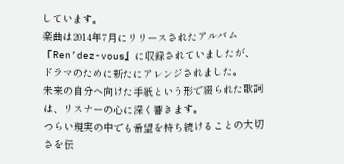しています。
楽曲は2014年7月にリリースされたアルバム『Ren’dez-vous』に収録されていましたが、ドラマのために新たにアレンジされました。
未来の自分へ向けた手紙という形で綴られた歌詞は、リスナーの心に深く響きます。
つらい現実の中でも希望を持ち続けることの大切さを伝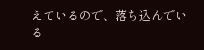えているので、落ち込んでいる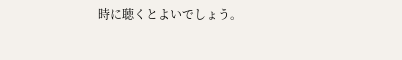時に聴くとよいでしょう。